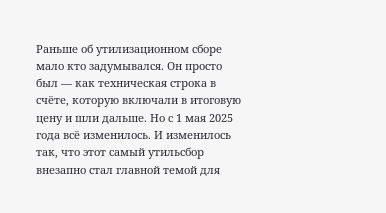Раньше об утилизационном сборе мало кто задумывался. Он просто был — как техническая строка в счёте, которую включали в итоговую цену и шли дальше. Но с 1 мая 2025 года всё изменилось. И изменилось так, что этот самый утильсбор внезапно стал главной темой для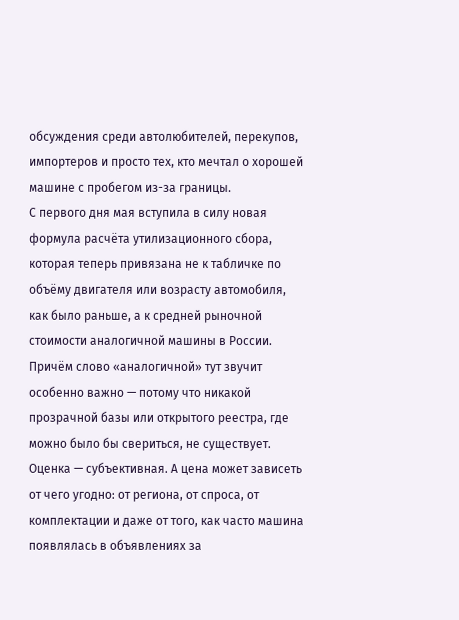обсуждения среди автолюбителей, перекупов, импортеров и просто тех, кто мечтал о хорошей машине с пробегом из-за границы.
С первого дня мая вступила в силу новая формула расчёта утилизационного сбора, которая теперь привязана не к табличке по объёму двигателя или возрасту автомобиля, как было раньше, а к средней рыночной стоимости аналогичной машины в России. Причём слово «аналогичной» тут звучит особенно важно — потому что никакой прозрачной базы или открытого реестра, где можно было бы свериться, не существует. Оценка — субъективная. А цена может зависеть от чего угодно: от региона, от спроса, от комплектации и даже от того, как часто машина появлялась в объявлениях за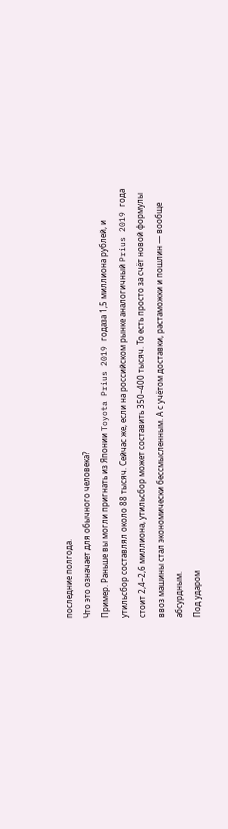последние полгода.
Что это означает для обычного человека?
Пример. Раньше вы могли пригнать из Японии Toyota Prius 2019 годаза 1,5 миллиона рублей, и утильсбор составлял около 88 тысяч. Сейчас же, если на российском рынке аналогичный Prius 2019 года стоит 2,4–2,6 миллиона, утильсбор может составить 350–400 тысяч. То есть просто за счёт новой формулы ввоз машины стал экономически бессмысленным. А с учётом доставки, растаможки и пошлин — вообще абсурдным.
Под ударом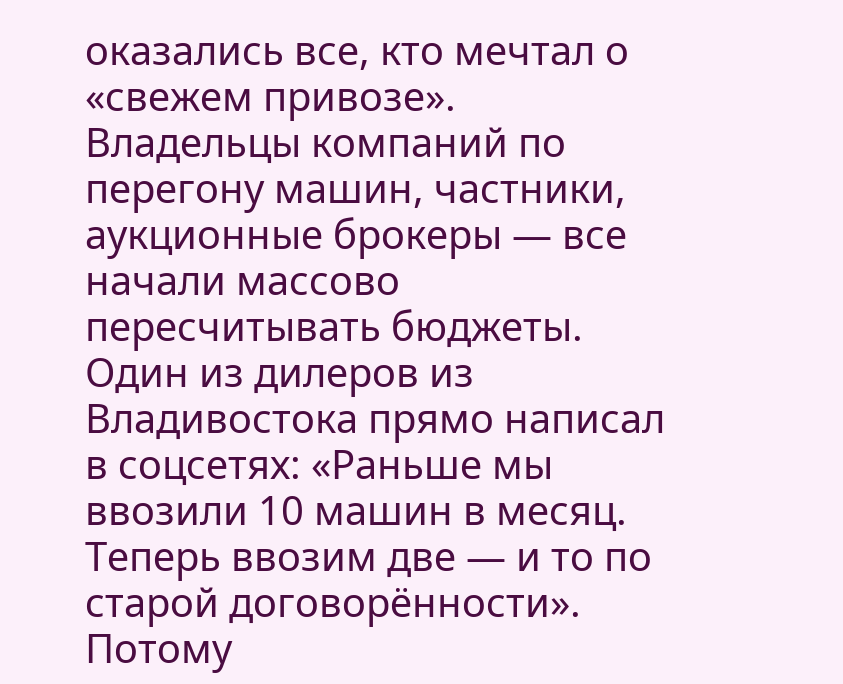оказались все, кто мечтал о «свежем привозе». Владельцы компаний по перегону машин, частники, аукционные брокеры — все начали массово пересчитывать бюджеты. Один из дилеров из Владивостока прямо написал в соцсетях: «Раньше мы ввозили 10 машин в месяц. Теперь ввозим две — и то по старой договорённости». Потому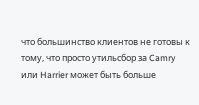что большинство клиентов не готовы к тому, что просто утильсбор за Camry или Harrier может быть больше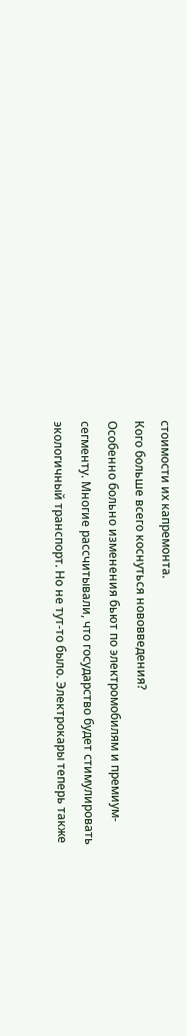стоимости их капремонта.
Кого больше всего коснуться нововведения?
Особенно больно изменения бьют по электромобилям и премиум-сегменту. Многие рассчитывали, что государство будет стимулировать экологичный транспорт. Но не тут-то было. Электрокары теперь также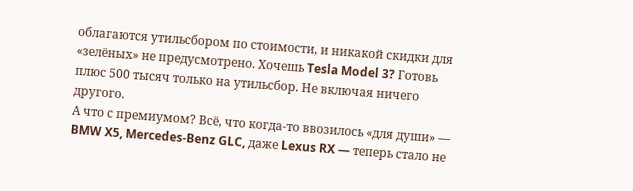облагаются утильсбором по стоимости, и никакой скидки для «зелёных» не предусмотрено. Хочешь Tesla Model 3? Готовь плюс 500 тысяч только на утильсбор. Не включая ничего другого.
А что с премиумом? Всё, что когда-то ввозилось «для души» — BMW X5, Mercedes-Benz GLC, даже Lexus RX — теперь стало не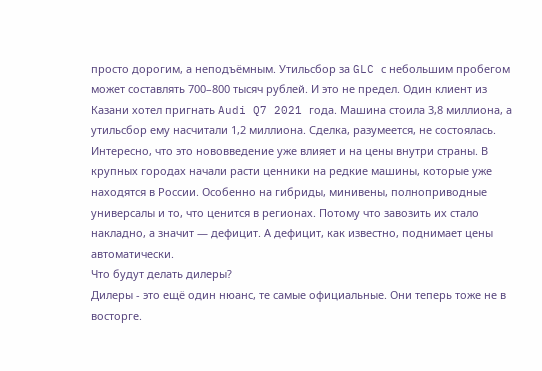просто дорогим, а неподъёмным. Утильсбор за GLC с небольшим пробегом может составлять 700–800 тысяч рублей. И это не предел. Один клиент из Казани хотел пригнать Audi Q7 2021 года. Машина стоила 3,8 миллиона, а утильсбор ему насчитали 1,2 миллиона. Сделка, разумеется, не состоялась.
Интересно, что это нововведение уже влияет и на цены внутри страны. В крупных городах начали расти ценники на редкие машины, которые уже находятся в России. Особенно на гибриды, минивены, полноприводные универсалы и то, что ценится в регионах. Потому что завозить их стало накладно, а значит — дефицит. А дефицит, как известно, поднимает цены автоматически.
Что будут делать дилеры?
Дилеры - это ещё один нюанс, те самые официальные. Они теперь тоже не в восторге.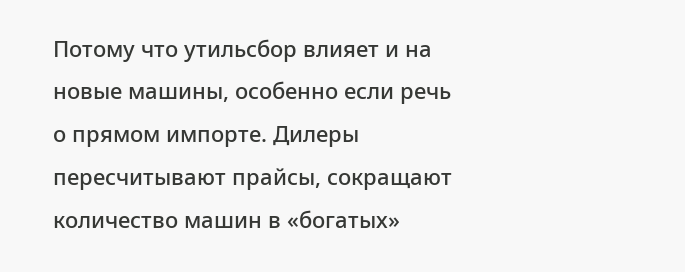Потому что утильсбор влияет и на новые машины, особенно если речь о прямом импорте. Дилеры пересчитывают прайсы, сокращают количество машин в «богатых»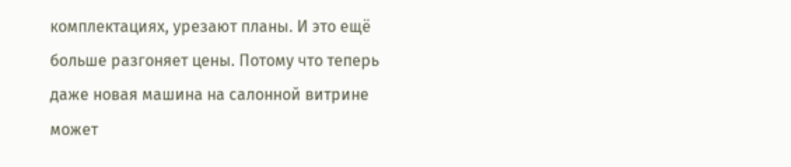комплектациях, урезают планы. И это ещё больше разгоняет цены. Потому что теперь даже новая машина на салонной витрине может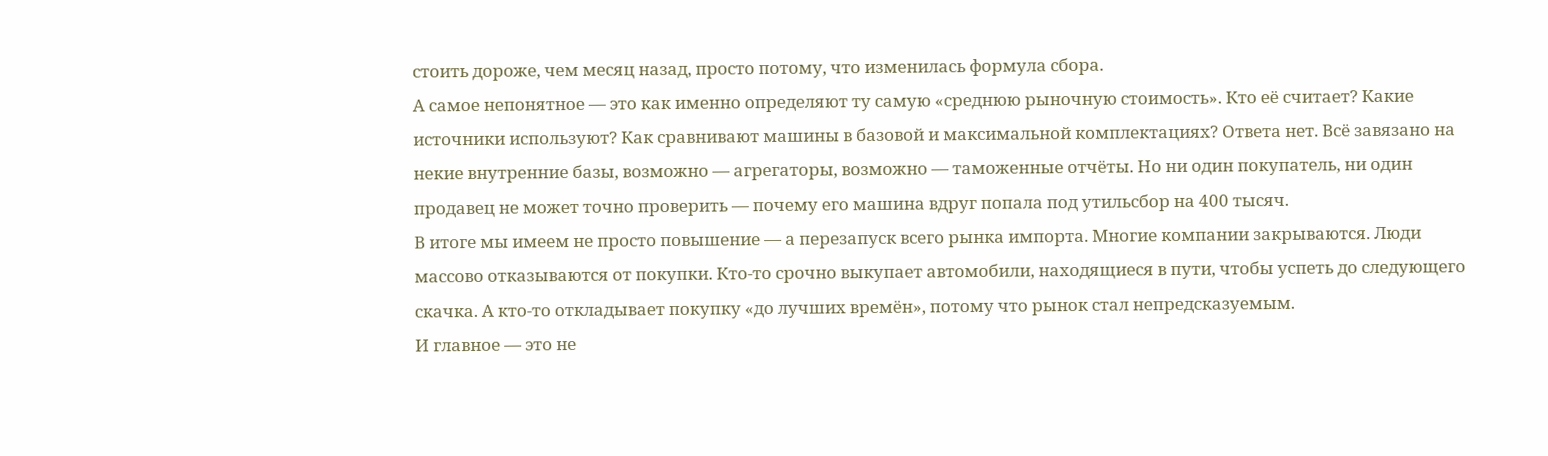стоить дороже, чем месяц назад, просто потому, что изменилась формула сбора.
А самое непонятное — это как именно определяют ту самую «среднюю рыночную стоимость». Кто её считает? Какие источники используют? Как сравнивают машины в базовой и максимальной комплектациях? Ответа нет. Всё завязано на некие внутренние базы, возможно — агрегаторы, возможно — таможенные отчёты. Но ни один покупатель, ни один продавец не может точно проверить — почему его машина вдруг попала под утильсбор на 400 тысяч.
В итоге мы имеем не просто повышение — а перезапуск всего рынка импорта. Многие компании закрываются. Люди массово отказываются от покупки. Кто-то срочно выкупает автомобили, находящиеся в пути, чтобы успеть до следующего скачка. А кто-то откладывает покупку «до лучших времён», потому что рынок стал непредсказуемым.
И главное — это не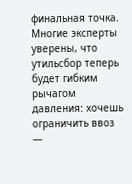финальная точка. Многие эксперты уверены, что утильсбор теперь будет гибким рычагом давления: хочешь ограничить ввоз —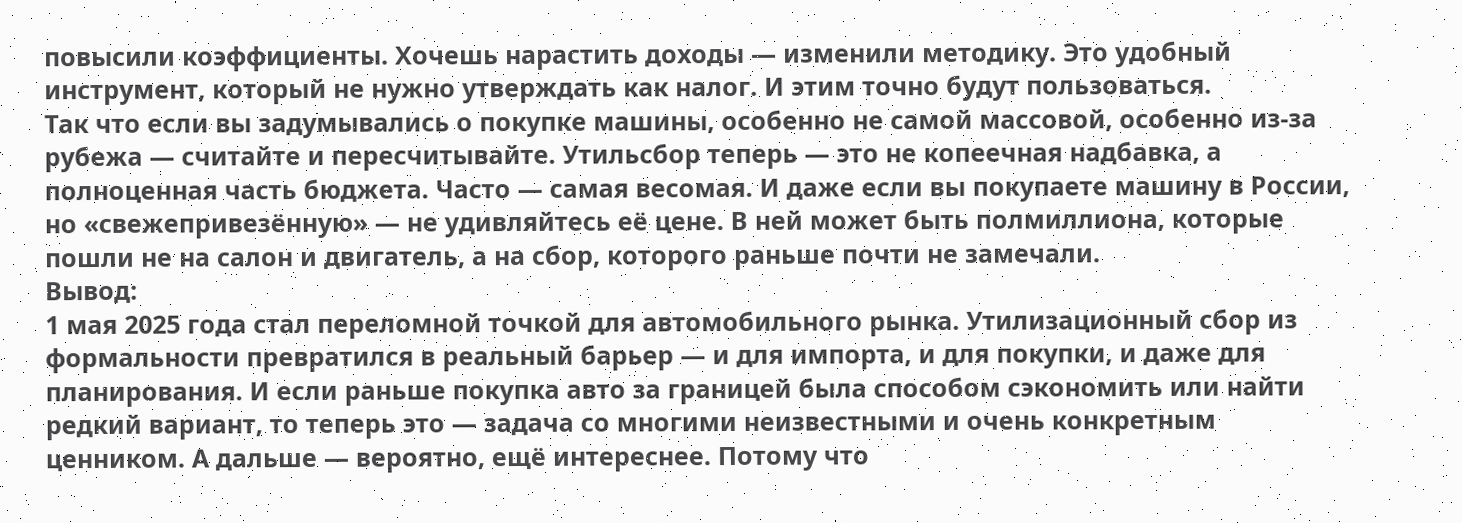повысили коэффициенты. Хочешь нарастить доходы — изменили методику. Это удобный инструмент, который не нужно утверждать как налог. И этим точно будут пользоваться.
Так что если вы задумывались о покупке машины, особенно не самой массовой, особенно из-за рубежа — считайте и пересчитывайте. Утильсбор теперь — это не копеечная надбавка, а полноценная часть бюджета. Часто — самая весомая. И даже если вы покупаете машину в России, но «свежепривезённую» — не удивляйтесь её цене. В ней может быть полмиллиона, которые пошли не на салон и двигатель, а на сбор, которого раньше почти не замечали.
Вывод:
1 мая 2025 года стал переломной точкой для автомобильного рынка. Утилизационный сбор из формальности превратился в реальный барьер — и для импорта, и для покупки, и даже для планирования. И если раньше покупка авто за границей была способом сэкономить или найти редкий вариант, то теперь это — задача со многими неизвестными и очень конкретным ценником. А дальше — вероятно, ещё интереснее. Потому что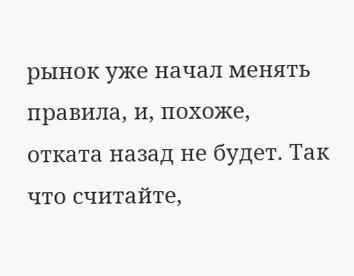рынок уже начал менять правила, и, похоже, отката назад не будет. Так что считайте,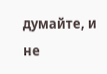думайте, и не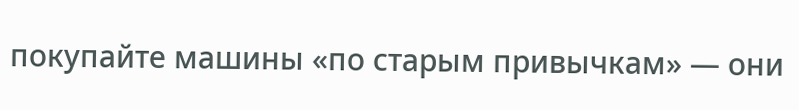покупайте машины «по старым привычкам» — они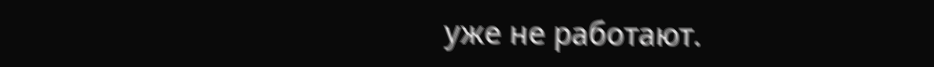уже не работают.